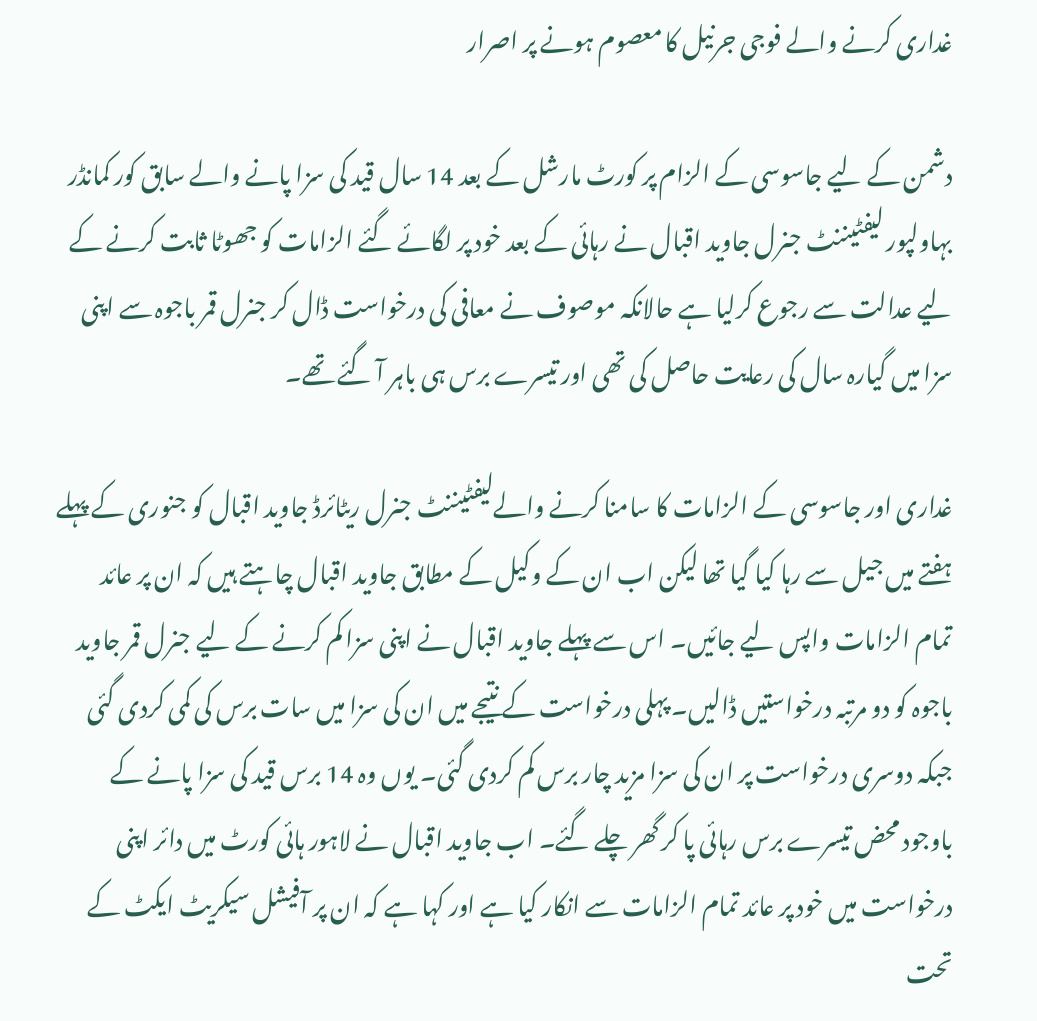غداری کرنے والے فوجی جرنیل کا معصوم ہونے پر اصرار

دشمن کے لیے جاسوسی کے الزام پر کورٹ مارشل کے بعد 14 سال قید کی سزا پانے والے سابق کور کمانڈر بہاولپور لیفٹیننٹ جنرل جاوید اقبال نے رہائی کے بعد خود پر لگائے گئے الزامات کو جھوٹا ثابت کرنے کے لیے عدالت سے رجوع کرلیا ہے حالانکہ موصوف نے معافی کی درخواست ڈال کر جنرل قمر باجوہ سے اپنی سزا میں گیارہ سال کی رعایت حاصل کی تھی اور تیسرے برس ہی باہر آ گئے تھے۔

غداری اور جاسوسی کے الزامات کا سامنا کرنے والےلیفٹیننٹ جنرل ریٹائرڈ جاوید اقبال کو جنوری کے پہلے ہفتے میں جیل سے رہا کیا گیا تھا لیکن اب ان کے وکیل کے مطابق جاوید اقبال چاہتے ہیں کہ ان پر عائد تمام الزامات واپس لیے جائیں۔ اس سے پہلے جاوید اقبال نے اپنی سزا کم کرنے کے لیے جنرل قمر جاوید باجوہ کو دو مرتبہ درخواستیں ڈالیں۔ پہلی درخواست کے نتیجے میں ان کی سزا میں سات برس کی کمی کردی گئی جبکہ دوسری درخواست پر ان کی سزا مزید چار برس کم کردی گئی۔ یوں وہ 14 برس قید کی سزا پانے کے باوجود محض تیسرے برس رہائی پا کر گھر چلے گئے۔ اب جاوید اقبال نے لاہور ہائی کورٹ میں دائر اپنی درخواست میں خود پر عائد تمام الزامات سے انکار کیا ہے اور کہا ہے کہ ان پر آفیشل سیکریٹ ایکٹ کے تحت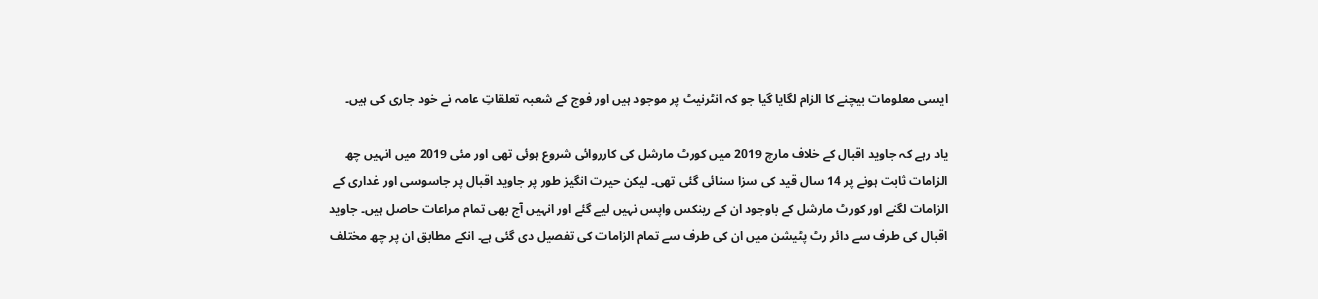ایسی معلومات بیچنے کا الزام لگایا گیا جو کہ انٹرنیٹ پر موجود ہیں اور فوج کے شعبہ تعلقاتِ عامہ نے خود جاری کی ہیں۔

یاد رہے کہ جاوید اقبال کے خلاف مارچ 2019 میں کورٹ مارشل کی کارروائی شروع ہوئی تھی اور مئی 2019 میں انہیں چھ الزامات ثابت ہونے پر 14 سال قید کی سزا سنائی گئی تھی۔ لیکن حیرت انگیز طور پر جاوید اقبال پر جاسوسی اور غداری کے الزامات لگنے اور کورٹ مارشل کے باوجود ان کے رینکس واپس نہیں لیے گئے اور انہیں آج بھی تمام مراعات حاصل ہیں۔ جاوید اقبال کی طرف سے دائر رٹ پٹیشن میں ان کی طرف سے تمام الزامات کی تفصیل دی گئی ہے۔ انکے مطابق ان پر چھ مختلف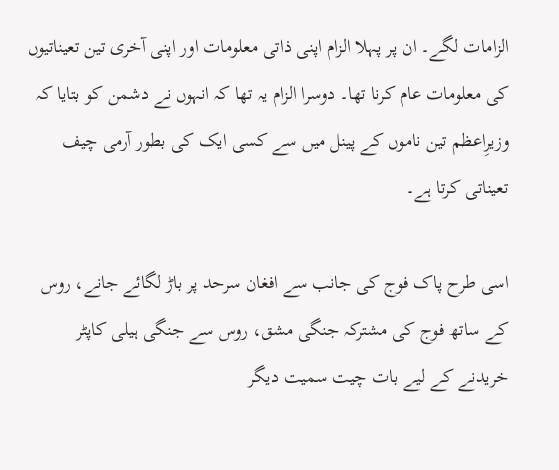الزامات لگے۔ ان پر پہلا الزام اپنی ذاتی معلومات اور اپنی آخری تین تعیناتیوں کی معلومات عام کرنا تھا۔ دوسرا الزام یہ تھا کہ انہوں نے دشمن کو بتایا کہ وزیرِاعظم تین ناموں کے پینل میں سے کسی ایک کی بطور آرمی چیف تعیناتی کرتا ہے۔

اسی طرح پاک فوج کی جانب سے افغان سرحد پر باڑ لگائے جانے، روس کے ساتھ فوج کی مشترکہ جنگی مشق، روس سے جنگی ہیلی کاپٹر خریدنے کے لیے بات چیت سمیت دیگر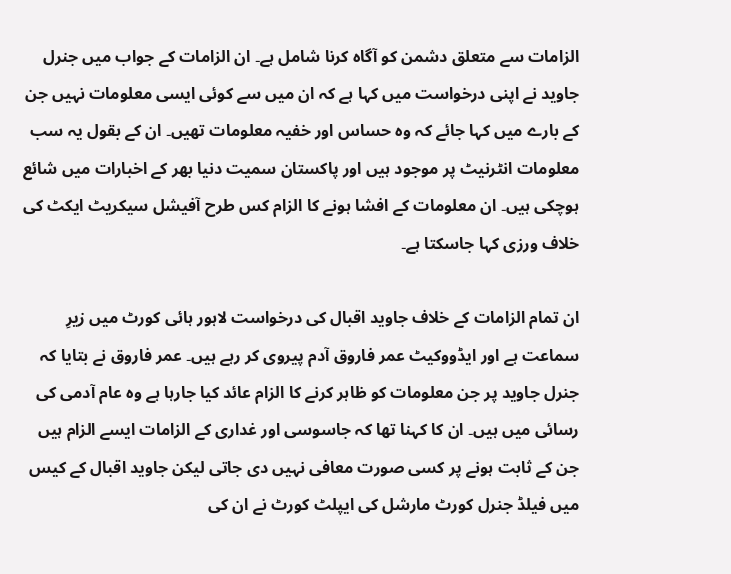الزامات سے متعلق دشمن کو آگاہ کرنا شامل ہے۔ ان الزامات کے جواب میں جنرل جاوید نے اپنی درخواست میں کہا ہے کہ ان میں سے کوئی ایسی معلومات نہیں جن کے بارے میں کہا جائے کہ وہ حساس اور خفیہ معلومات تھیں۔ ان کے بقول یہ سب معلومات انٹرنیٹ پر موجود ہیں اور پاکستان سمیت دنیا بھر کے اخبارات میں شائع ہوچکی ہیں۔ ان معلومات کے افشا ہونے کا الزام کس طرح آفیشل سیکریٹ ایکٹ کی خلاف ورزی کہا جاسکتا ہے۔

ان تمام الزامات کے خلاف جاوید اقبال کی درخواست لاہور ہائی کورٹ میں زیرِ سماعت ہے اور ایڈووکیٹ عمر فاروق آدم پیروی کر رہے ہیں۔ عمر فاروق نے بتایا کہ جنرل جاوید پر جن معلومات کو ظاہر کرنے کا الزام عائد کیا جارہا ہے وہ عام آدمی کی رسائی میں ہیں۔ ان کا کہنا تھا کہ جاسوسی اور غداری کے الزامات ایسے الزام ہیں جن کے ثابت ہونے پر کسی صورت معافی نہیں دی جاتی لیکن جاوید اقبال کے کیس میں فیلڈ جنرل کورٹ مارشل کی ایپلٹ کورٹ نے ان کی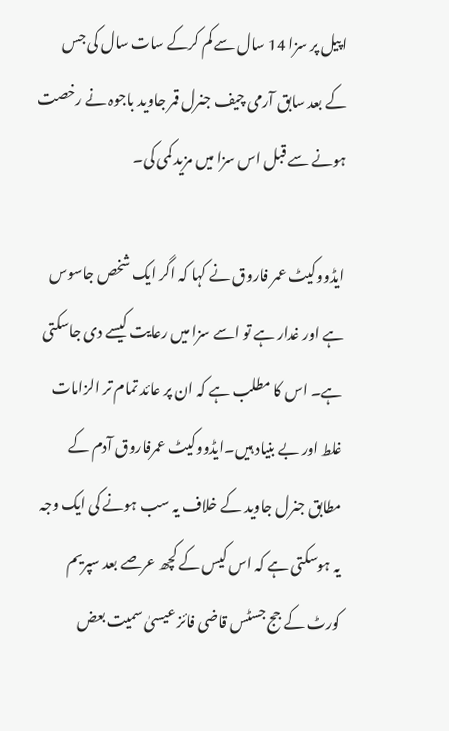اپیل پر سزا 14 سال سے کم کرکے سات سال کی جس کے بعد سابق آرمی چیف جنرل قمر جاوید باجوہ نے رخصت ہونے سے قبل اس سزا میں مزید کمی کی۔

ایڈووکیٹ عمر فاروق نے کہا کہ اگر ایک شخص جاسوس ہے اور غدار ہے تو اسے سزا میں رعایت کیسے دی جاسکتی ہے۔ اس کا مطلب ہے کہ ان پر عائد تمام تر الزامات غلط اور بے بنیاد ہیں۔ایڈووکیٹ عمرفاروق آدم کے مطابق جنرل جاوید کے خلاف یہ سب ہونے کی ایک وجہ یہ ہوسکتی ہے کہ اس کیس کے کچھ عرصے بعد سپریم کورٹ کے جج جسٹس قاضی فائز عیسیٰ سمیت بعض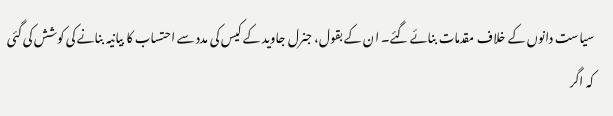سیاست دانوں کے خلاف مقدمات بنائے گئے۔ ان کے بقول، جنرل جاوید کے کیس کی مدد سے احتساب کا بیانیہ بنانے کی کوشش کی گئی کہ اگر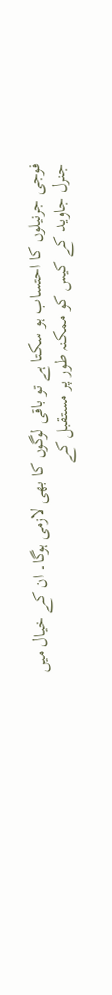فوجی جرنیلوں کا احتساب ہو سکتا ہے تو باقی لوگوں کا بھی لازمی ہوگا۔ ان کے خیال میں جنرل جاوید کے کیس کو ممکنہ طور پر مستقبل کے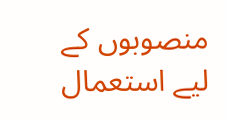منصوبوں کے لیے استعمال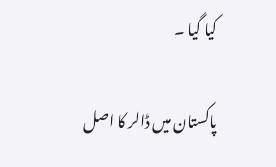کیا گیا ۔

پاکستان میں ڈالر کا اصل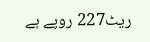ریٹ227 روپے ہے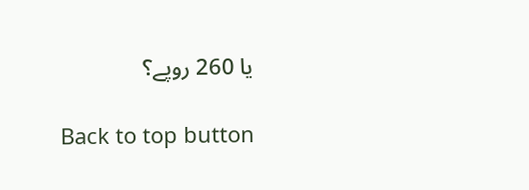یا 260 روپے؟

Back to top button